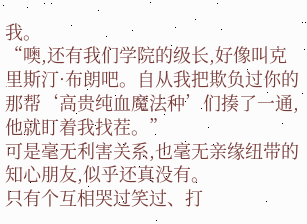我。
“噢,还有我们学院的级长,好像叫克里斯汀·布朗吧。自从我把欺负过你的那帮‘高贵纯血魔法种’们揍了一通,他就盯着我找茬。”
可是毫无利害关系,也毫无亲缘纽带的知心朋友,似乎还真没有。
只有个互相哭过笑过、打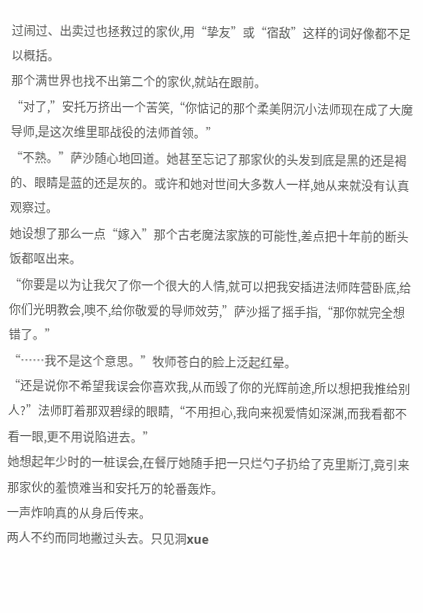过闹过、出卖过也拯救过的家伙,用“挚友”或“宿敌”这样的词好像都不足以概括。
那个满世界也找不出第二个的家伙,就站在跟前。
“对了,”安托万挤出一个苦笑,“你惦记的那个柔美阴沉小法师现在成了大魔导师,是这次维里耶战役的法师首领。”
“不熟。”萨沙随心地回道。她甚至忘记了那家伙的头发到底是黑的还是褐的、眼睛是蓝的还是灰的。或许和她对世间大多数人一样,她从来就没有认真观察过。
她设想了那么一点“嫁入”那个古老魔法家族的可能性,差点把十年前的断头饭都呕出来。
“你要是以为让我欠了你一个很大的人情,就可以把我安插进法师阵营卧底,给你们光明教会,噢不,给你敬爱的导师效劳,”萨沙摇了摇手指,“那你就完全想错了。”
“……我不是这个意思。”牧师苍白的脸上泛起红晕。
“还是说你不希望我误会你喜欢我,从而毁了你的光辉前途,所以想把我推给别人?”法师盯着那双碧绿的眼睛,“不用担心,我向来视爱情如深渊,而我看都不看一眼,更不用说陷进去。”
她想起年少时的一桩误会,在餐厅她随手把一只烂勺子扔给了克里斯汀,竟引来那家伙的羞愤难当和安托万的轮番轰炸。
一声炸响真的从身后传来。
两人不约而同地撇过头去。只见洞xue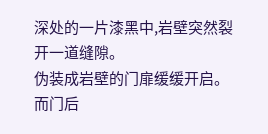深处的一片漆黑中,岩壁突然裂开一道缝隙。
伪装成岩壁的门扉缓缓开启。而门后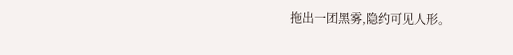拖出一团黑雾,隐约可见人形。